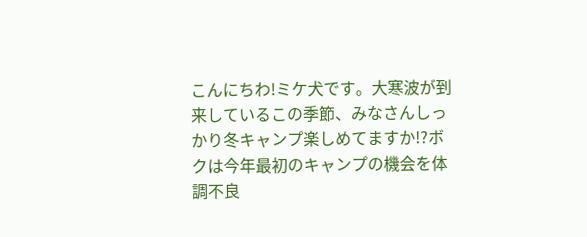こんにちわ!ミケ犬です。大寒波が到来しているこの季節、みなさんしっかり冬キャンプ楽しめてますか!?ボクは今年最初のキャンプの機会を体調不良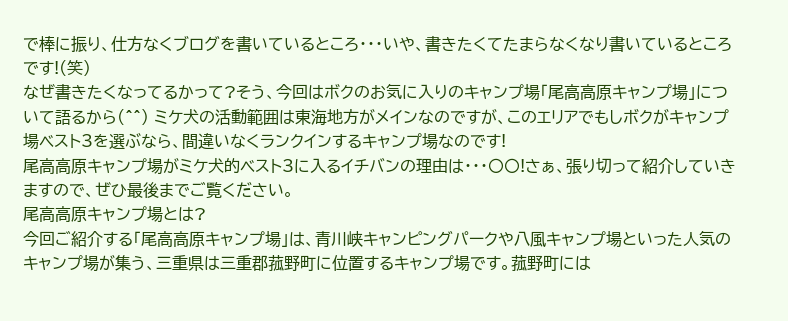で棒に振り、仕方なくブログを書いているところ・・・いや、書きたくてたまらなくなり書いているところです!(笑)
なぜ書きたくなってるかって?そう、今回はボクのお気に入りのキャンプ場「尾高高原キャンプ場」について語るから(^^) ミケ犬の活動範囲は東海地方がメインなのですが、このエリアでもしボクがキャンプ場ベスト3を選ぶなら、間違いなくランクインするキャンプ場なのです!
尾高高原キャンプ場がミケ犬的ベスト3に入るイチバンの理由は・・・〇〇!さぁ、張り切って紹介していきますので、ぜひ最後までご覧ください。
尾高高原キャンプ場とは?
今回ご紹介する「尾高高原キャンプ場」は、青川峡キャンピングパークや八風キャンプ場といった人気のキャンプ場が集う、三重県は三重郡菰野町に位置するキャンプ場です。菰野町には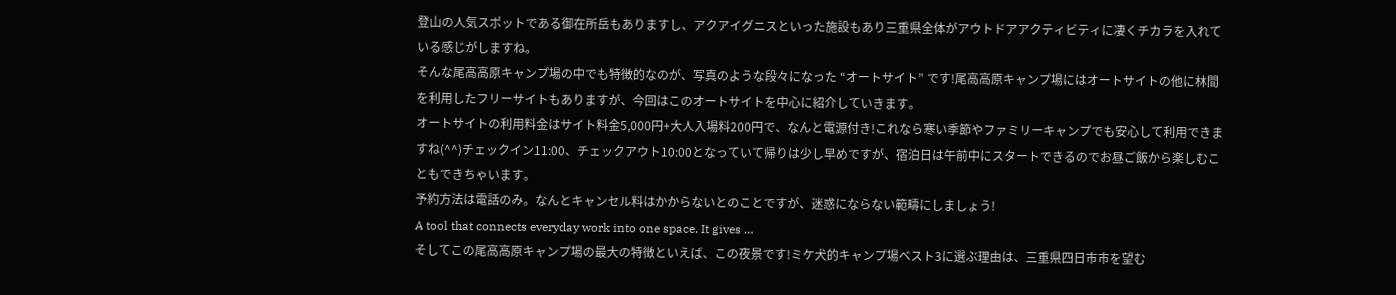登山の人気スポットである御在所岳もありますし、アクアイグニスといった施設もあり三重県全体がアウトドアアクティビティに凄くチカラを入れている感じがしますね。
そんな尾高高原キャンプ場の中でも特徴的なのが、写真のような段々になった “オートサイト” です!尾高高原キャンプ場にはオートサイトの他に林間を利用したフリーサイトもありますが、今回はこのオートサイトを中心に紹介していきます。
オートサイトの利用料金はサイト料金5,000円+大人入場料200円で、なんと電源付き!これなら寒い季節やファミリーキャンプでも安心して利用できますね(^^)チェックイン11:00、チェックアウト10:00となっていて帰りは少し早めですが、宿泊日は午前中にスタートできるのでお昼ご飯から楽しむこともできちゃいます。
予約方法は電話のみ。なんとキャンセル料はかからないとのことですが、迷惑にならない範疇にしましょう!
A tool that connects everyday work into one space. It gives …
そしてこの尾高高原キャンプ場の最大の特徴といえば、この夜景です!ミケ犬的キャンプ場ベスト3に選ぶ理由は、三重県四日市市を望む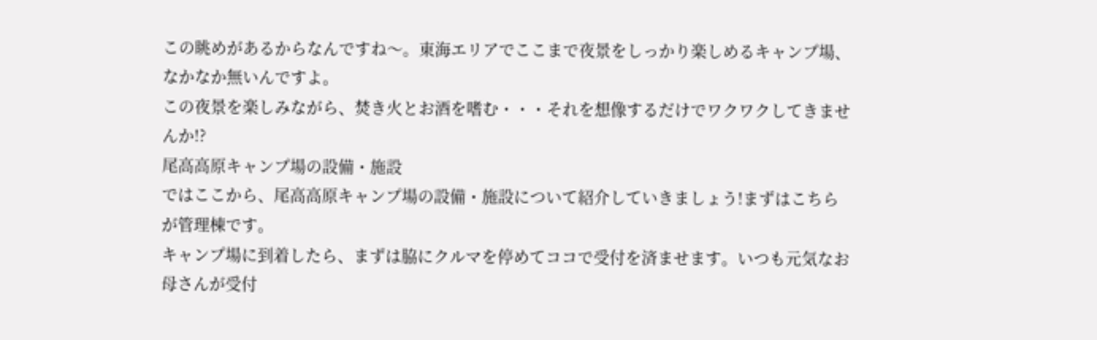この眺めがあるからなんですね〜。東海エリアでここまで夜景をしっかり楽しめるキャンプ場、なかなか無いんですよ。
この夜景を楽しみながら、焚き火とお酒を嗜む・・・それを想像するだけでワクワクしてきませんか!?
尾高高原キャンプ場の設備・施設
ではここから、尾高高原キャンプ場の設備・施設について紹介していきましょう!まずはこちらが管理棟です。
キャンプ場に到着したら、まずは脇にクルマを停めてココで受付を済ませます。いつも元気なお母さんが受付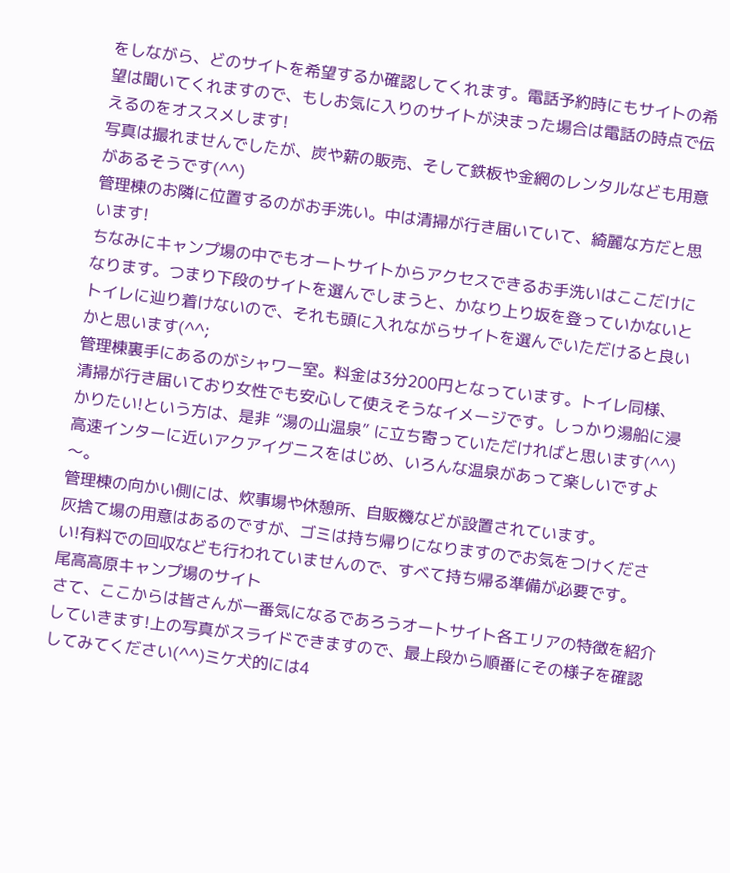をしながら、どのサイトを希望するか確認してくれます。電話予約時にもサイトの希望は聞いてくれますので、もしお気に入りのサイトが決まった場合は電話の時点で伝えるのをオススメします!
写真は撮れませんでしたが、炭や薪の販売、そして鉄板や金網のレンタルなども用意があるそうです(^^)
管理棟のお隣に位置するのがお手洗い。中は清掃が行き届いていて、綺麗な方だと思います!
ちなみにキャンプ場の中でもオートサイトからアクセスできるお手洗いはここだけになります。つまり下段のサイトを選んでしまうと、かなり上り坂を登っていかないとトイレに辿り着けないので、それも頭に入れながらサイトを選んでいただけると良いかと思います(^^;
管理棟裏手にあるのがシャワー室。料金は3分200円となっています。トイレ同様、清掃が行き届いており女性でも安心して使えそうなイメージです。しっかり湯船に浸かりたい!という方は、是非 “湯の山温泉” に立ち寄っていただければと思います(^^)高速インターに近いアクアイグニスをはじめ、いろんな温泉があって楽しいですよ〜。
管理棟の向かい側には、炊事場や休憩所、自販機などが設置されています。
灰捨て場の用意はあるのですが、ゴミは持ち帰りになりますのでお気をつけください!有料での回収なども行われていませんので、すべて持ち帰る準備が必要です。
尾高高原キャンプ場のサイト
さて、ここからは皆さんが一番気になるであろうオートサイト各エリアの特徴を紹介していきます!上の写真がスライドできますので、最上段から順番にその様子を確認してみてください(^^)ミケ犬的には4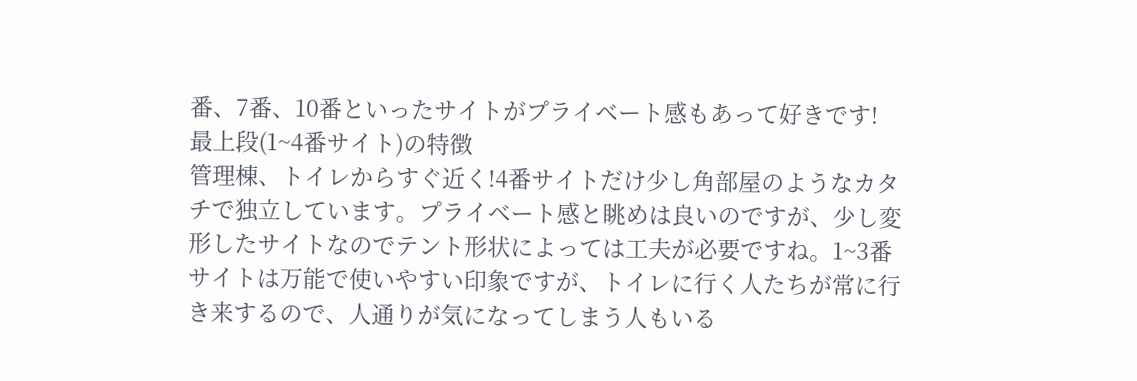番、7番、10番といったサイトがプライベート感もあって好きです!
最上段(1~4番サイト)の特徴
管理棟、トイレからすぐ近く!4番サイトだけ少し角部屋のようなカタチで独立しています。プライベート感と眺めは良いのですが、少し変形したサイトなのでテント形状によっては工夫が必要ですね。1~3番サイトは万能で使いやすい印象ですが、トイレに行く人たちが常に行き来するので、人通りが気になってしまう人もいる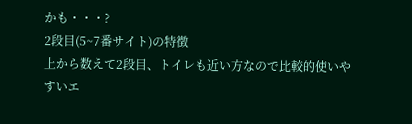かも・・・?
2段目(5~7番サイト)の特徴
上から数えて2段目、トイレも近い方なので比較的使いやすいエ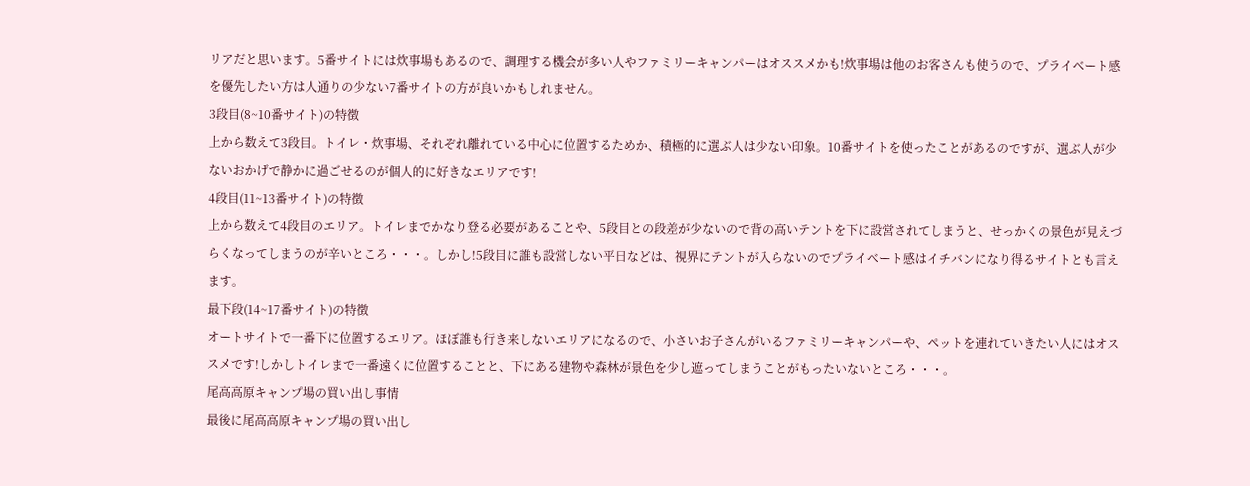リアだと思います。5番サイトには炊事場もあるので、調理する機会が多い人やファミリーキャンパーはオススメかも!炊事場は他のお客さんも使うので、プライベート感を優先したい方は人通りの少ない7番サイトの方が良いかもしれません。
3段目(8~10番サイト)の特徴
上から数えて3段目。トイレ・炊事場、それぞれ離れている中心に位置するためか、積極的に選ぶ人は少ない印象。10番サイトを使ったことがあるのですが、選ぶ人が少ないおかげで静かに過ごせるのが個人的に好きなエリアです!
4段目(11~13番サイト)の特徴
上から数えて4段目のエリア。トイレまでかなり登る必要があることや、5段目との段差が少ないので背の高いテントを下に設営されてしまうと、せっかくの景色が見えづらくなってしまうのが辛いところ・・・。しかし!5段目に誰も設営しない平日などは、視界にテントが入らないのでプライベート感はイチバンになり得るサイトとも言えます。
最下段(14~17番サイト)の特徴
オートサイトで一番下に位置するエリア。ほぼ誰も行き来しないエリアになるので、小さいお子さんがいるファミリーキャンパーや、ペットを連れていきたい人にはオススメです!しかしトイレまで一番遠くに位置することと、下にある建物や森林が景色を少し遮ってしまうことがもったいないところ・・・。
尾高高原キャンプ場の買い出し事情
最後に尾高高原キャンプ場の買い出し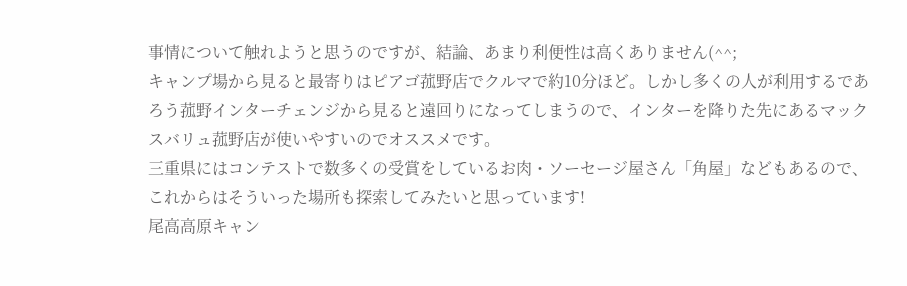事情について触れようと思うのですが、結論、あまり利便性は高くありません(^^;
キャンプ場から見ると最寄りはピアゴ菰野店でクルマで約10分ほど。しかし多くの人が利用するであろう菰野インターチェンジから見ると遠回りになってしまうので、インターを降りた先にあるマックスバリュ菰野店が使いやすいのでオススメです。
三重県にはコンテストで数多くの受賞をしているお肉・ソーセージ屋さん「角屋」などもあるので、これからはそういった場所も探索してみたいと思っています!
尾高高原キャン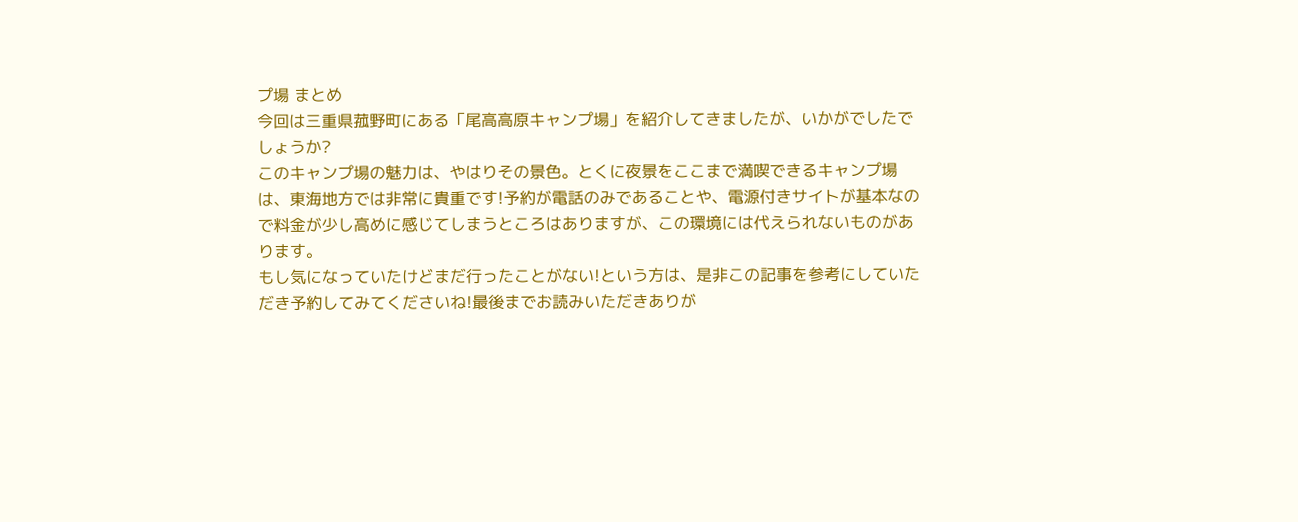プ場 まとめ
今回は三重県菰野町にある「尾高高原キャンプ場」を紹介してきましたが、いかがでしたでしょうか?
このキャンプ場の魅力は、やはりその景色。とくに夜景をここまで満喫できるキャンプ場は、東海地方では非常に貴重です!予約が電話のみであることや、電源付きサイトが基本なので料金が少し高めに感じてしまうところはありますが、この環境には代えられないものがあります。
もし気になっていたけどまだ行ったことがない!という方は、是非この記事を参考にしていただき予約してみてくださいね!最後までお読みいただきありが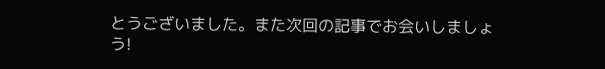とうございました。また次回の記事でお会いしましょう!